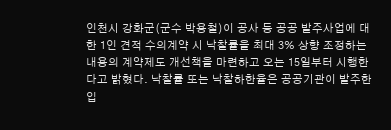인천시 강화군(군수 박용철)이 공사 등 공공 발주사업에 대한 1인 견적 수의계약 시 낙찰률을 최대 3% 상향 조정하는 내용의 계약제도 개선책을 마련하고 오는 15일부터 시행한다고 밝혔다. 낙찰률 또는 낙찰하한율은 공공기관이 발주한 입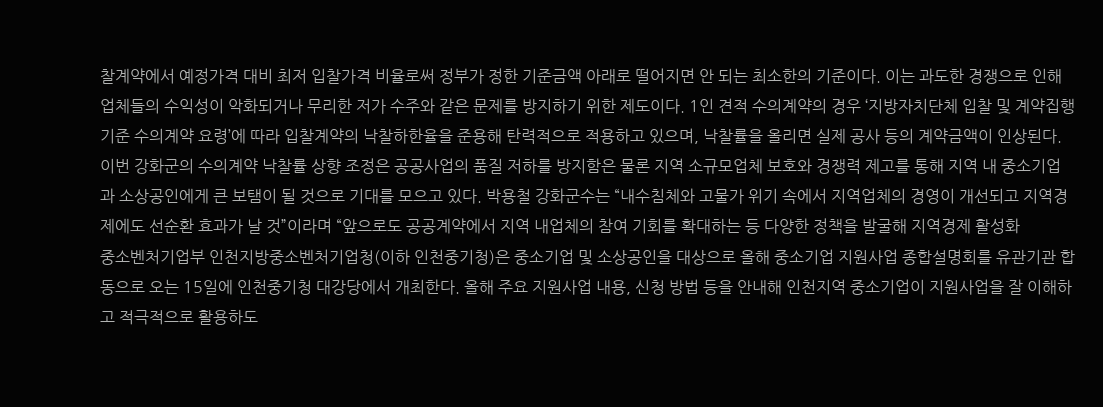찰계약에서 예정가격 대비 최저 입찰가격 비율로써 정부가 정한 기준금액 아래로 떨어지면 안 되는 최소한의 기준이다. 이는 과도한 경쟁으로 인해 업체들의 수익성이 악화되거나 무리한 저가 수주와 같은 문제를 방지하기 위한 제도이다. 1인 견적 수의계약의 경우 ‘지방자치단체 입찰 및 계약집행기준 수의계약 요령’에 따라 입찰계약의 낙찰하한율을 준용해 탄력적으로 적용하고 있으며, 낙찰률을 올리면 실제 공사 등의 계약금액이 인상된다. 이번 강화군의 수의계약 낙찰률 상향 조정은 공공사업의 품질 저하를 방지함은 물론 지역 소규모업체 보호와 경쟁력 제고를 통해 지역 내 중소기업과 소상공인에게 큰 보탬이 될 것으로 기대를 모으고 있다. 박용철 강화군수는 “내수침체와 고물가 위기 속에서 지역업체의 경영이 개선되고 지역경제에도 선순환 효과가 날 것”이라며 “앞으로도 공공계약에서 지역 내업체의 참여 기회를 확대하는 등 다양한 정책을 발굴해 지역경제 활성화
중소벤처기업부 인천지방중소벤처기업청(이하 인천중기청)은 중소기업 및 소상공인을 대상으로 올해 중소기업 지원사업 종합설명회를 유관기관 합동으로 오는 15일에 인천중기청 대강당에서 개최한다. 올해 주요 지원사업 내용, 신청 방법 등을 안내해 인천지역 중소기업이 지원사업을 잘 이해하고 적극적으로 활용하도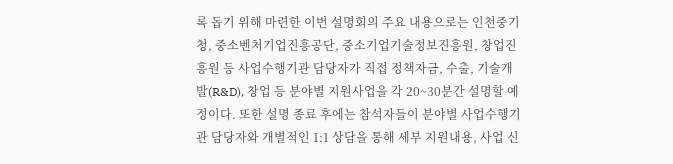록 돕기 위해 마련한 이번 설명회의 주요 내용으로는 인천중기청, 중소벤처기업진흥공단, 중소기업기술정보진흥원, 창업진흥원 등 사업수행기관 담당자가 직접 정책자금, 수출, 기술개발(R&D), 창업 등 분야별 지원사업을 각 20~30분간 설명할 예정이다. 또한 설명 종료 후에는 참석자들이 분야별 사업수행기관 담당자와 개별적인 1:1 상담을 통해 세부 지원내용, 사업 신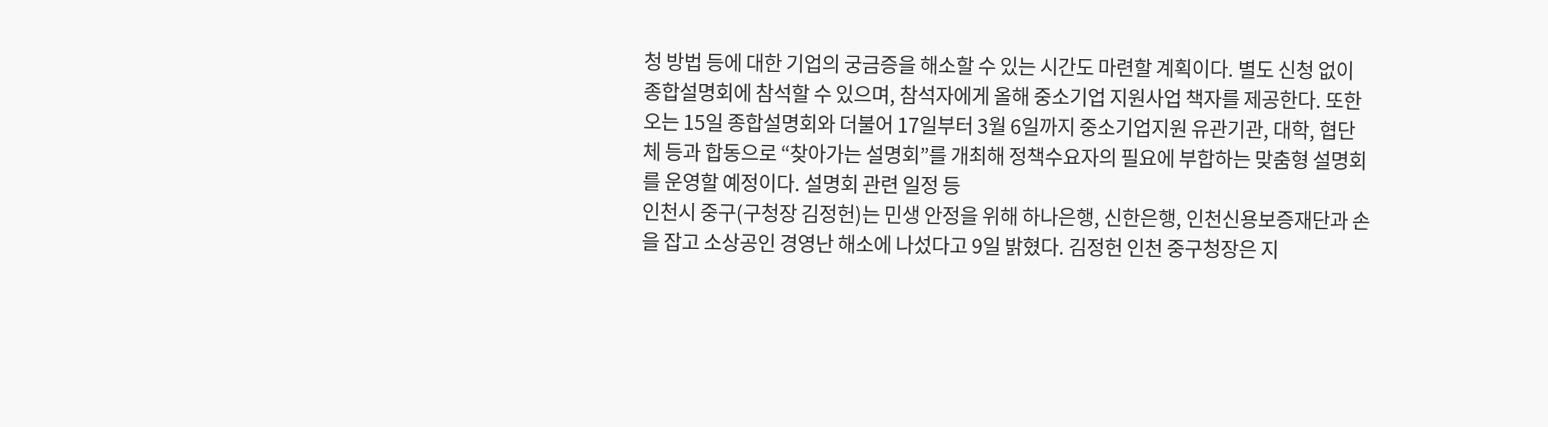청 방법 등에 대한 기업의 궁금증을 해소할 수 있는 시간도 마련할 계획이다. 별도 신청 없이 종합설명회에 참석할 수 있으며, 참석자에게 올해 중소기업 지원사업 책자를 제공한다. 또한 오는 15일 종합설명회와 더불어 17일부터 3월 6일까지 중소기업지원 유관기관, 대학, 협단체 등과 합동으로 “찾아가는 설명회”를 개최해 정책수요자의 필요에 부합하는 맞춤형 설명회를 운영할 예정이다. 설명회 관련 일정 등
인천시 중구(구청장 김정헌)는 민생 안정을 위해 하나은행, 신한은행, 인천신용보증재단과 손을 잡고 소상공인 경영난 해소에 나섰다고 9일 밝혔다. 김정헌 인천 중구청장은 지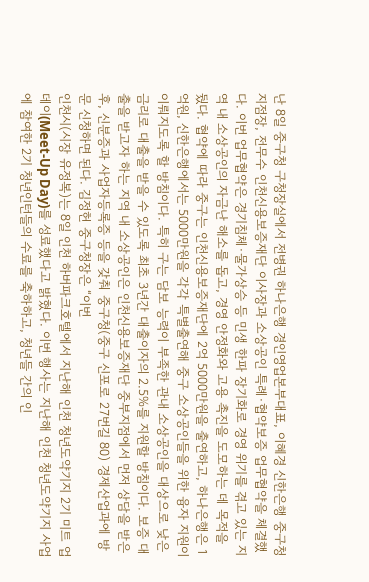난 8일 중구청 구청장실에서 전병권 하나은행 경인영업본부대표, 이혜경 신한은행 중구청지점장, 전무수 인천신용보증재단 이사장과 소상공인 특례·협약보증 업무협약을 체결했다. 이번 업무협약은 경기침체·물가상승 등 민생 한파 장기화로 경영 위기를 겪고 있는 지역 내 소상공인의 자금난 해소를 돕고, 경영 안정화와 고용 촉진을 도모하는 데 목적을 뒀다. 협약에 따라 중구는 인천신용보증재단에 2억 5000만원을 출연하고, 하나은행은 1억원, 신한은행에서는 5000만원을 각각 특별출연해 중구 소상공인들을 위한 융자 지원이 이뤄지도록 할 방침이다. 특히 구는 담보 능력이 부족한 관내 소상공인을 대상으로 낮은 금리로 대출을 받을 수 있도록 최초 3년간 대출이자의 2.5%를 지원할 방침이다. 보증 대출을 받고자 하는 지역 내 소상공인은 인천신용보증재단 중부지점에서 먼저 상담을 받은 후, 신분증과 사업자등록증 등을 갖춰 중구청(중구 신포로 27번길 80) 경제산업과에 방문 신청하면 된다. 김정헌 중구청장은 “이번
인천시(시장 유정복)는 8일 인천 하버파크호텔에서 지난해 인천 청년도약기지 2기 미트 업 데이(Meet-Up Day)를 성료했다고 밝혔다. 이번 행사는 지난해 인천 청년도약기지 사업에 참여한 2기 청년인턴들의 수료를 축하하고, 청년들 간의 인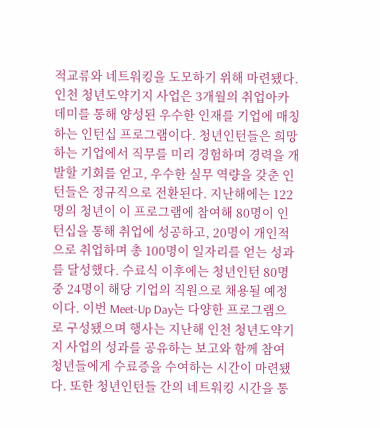적교류와 네트워킹을 도모하기 위해 마련됐다. 인천 청년도약기지 사업은 3개월의 취업아카데미를 통해 양성된 우수한 인재를 기업에 매칭하는 인턴십 프로그램이다. 청년인턴들은 희망하는 기업에서 직무를 미리 경험하며 경력을 개발할 기회를 얻고, 우수한 실무 역량을 갖춘 인턴들은 정규직으로 전환된다. 지난해에는 122명의 청년이 이 프로그램에 참여해 80명이 인턴십을 통해 취업에 성공하고, 20명이 개인적으로 취업하며 총 100명이 일자리를 얻는 성과를 달성했다. 수료식 이후에는 청년인턴 80명 중 24명이 해당 기업의 직원으로 채용될 예정이다. 이번 Meet-Up Day는 다양한 프로그램으로 구성됐으며 행사는 지난해 인천 청년도약기지 사업의 성과를 공유하는 보고와 함께 참여 청년들에게 수료증을 수여하는 시간이 마련됐다. 또한 청년인턴들 간의 네트워킹 시간을 통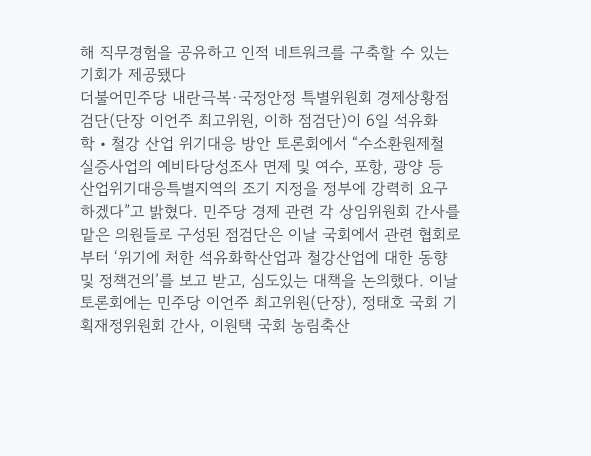해 직무경험을 공유하고 인적 네트워크를 구축할 수 있는 기회가 제공됐다
더불어민주당 내란극복·국정안정 특별위원회 경제상황점검단(단장 이언주 최고위원, 이하 점검단)이 6일 석유화학‧철강 산업 위기대응 방안 토론회에서 “수소환원제철 실증사업의 예비타당성조사 면제 및 여수, 포항, 광양 등 산업위기대응특별지역의 조기 지정을 정부에 강력히 요구하겠다”고 밝혔다. 민주당 경제 관련 각 상임위원회 간사를 맡은 의원들로 구성된 점검단은 이날 국회에서 관련 협회로부터 ‘위기에 처한 석유화학산업과 철강산업에 대한 동향 및 정책건의’를 보고 받고, 심도있는 대책을 논의했다. 이날 토론회에는 민주당 이언주 최고위원(단장), 정태호 국회 기획재정위원회 간사, 이원택 국회 농림축산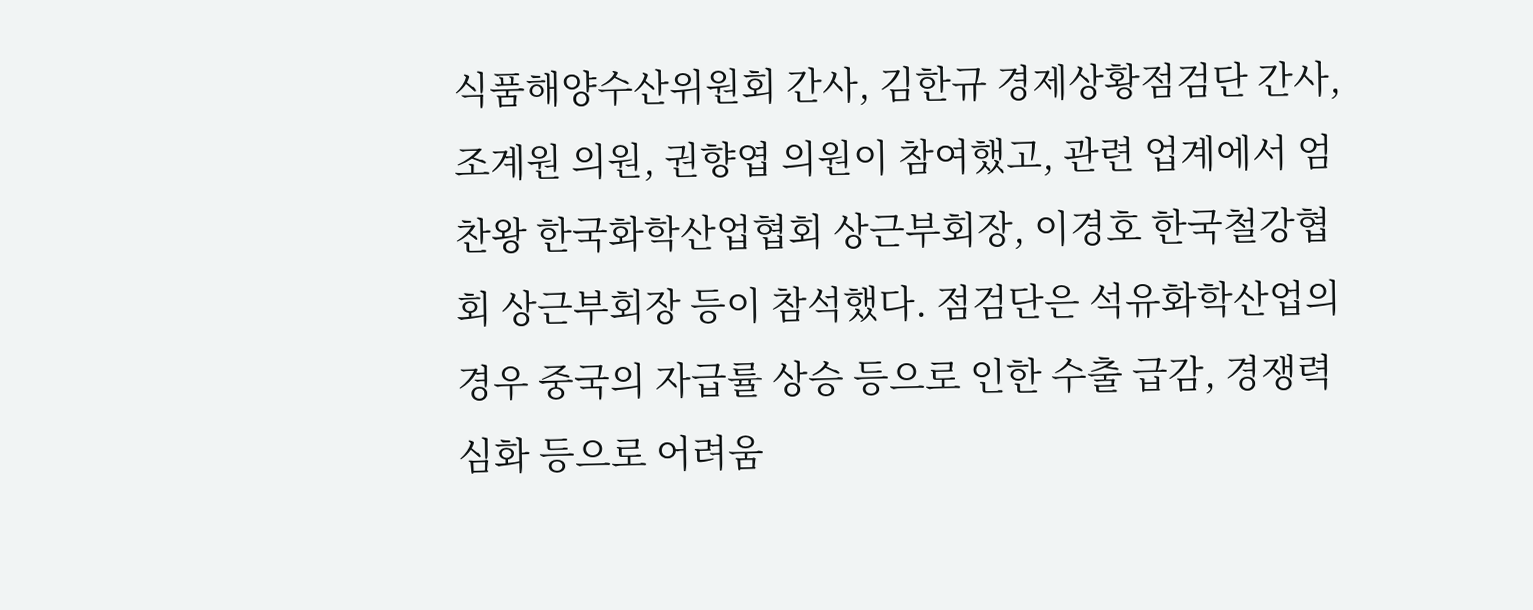식품해양수산위원회 간사, 김한규 경제상황점검단 간사, 조계원 의원, 권향엽 의원이 참여했고, 관련 업계에서 엄찬왕 한국화학산업협회 상근부회장, 이경호 한국철강협회 상근부회장 등이 참석했다. 점검단은 석유화학산업의 경우 중국의 자급률 상승 등으로 인한 수출 급감, 경쟁력 심화 등으로 어려움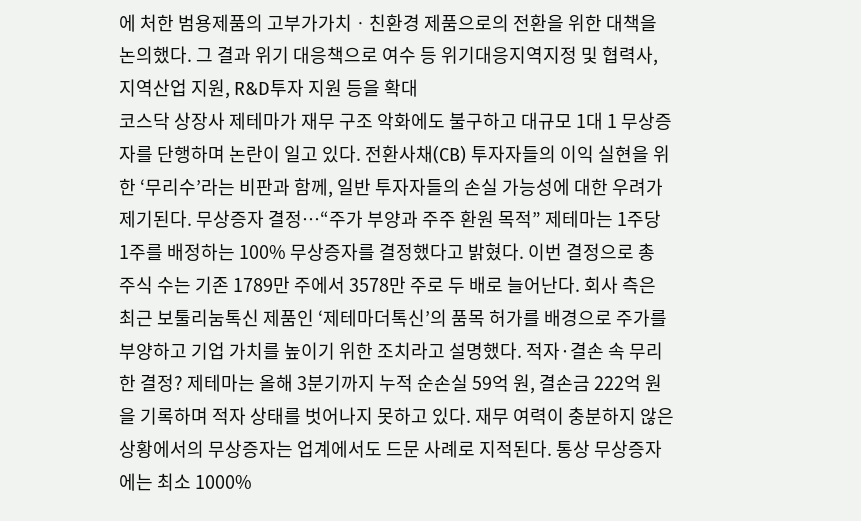에 처한 범용제품의 고부가가치ㆍ친환경 제품으로의 전환을 위한 대책을 논의했다. 그 결과 위기 대응책으로 여수 등 위기대응지역지정 및 협력사, 지역산업 지원, R&D투자 지원 등을 확대
코스닥 상장사 제테마가 재무 구조 악화에도 불구하고 대규모 1대 1 무상증자를 단행하며 논란이 일고 있다. 전환사채(CB) 투자자들의 이익 실현을 위한 ‘무리수’라는 비판과 함께, 일반 투자자들의 손실 가능성에 대한 우려가 제기된다. 무상증자 결정…“주가 부양과 주주 환원 목적” 제테마는 1주당 1주를 배정하는 100% 무상증자를 결정했다고 밝혔다. 이번 결정으로 총 주식 수는 기존 1789만 주에서 3578만 주로 두 배로 늘어난다. 회사 측은 최근 보툴리눔톡신 제품인 ‘제테마더톡신’의 품목 허가를 배경으로 주가를 부양하고 기업 가치를 높이기 위한 조치라고 설명했다. 적자·결손 속 무리한 결정? 제테마는 올해 3분기까지 누적 순손실 59억 원, 결손금 222억 원을 기록하며 적자 상태를 벗어나지 못하고 있다. 재무 여력이 충분하지 않은 상황에서의 무상증자는 업계에서도 드문 사례로 지적된다. 통상 무상증자에는 최소 1000%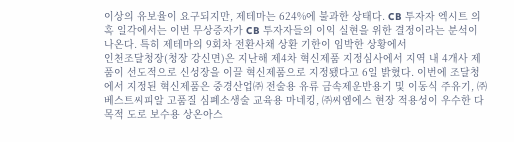이상의 유보율이 요구되지만, 제테마는 624%에 불과한 상태다. CB 투자자 엑시트 의혹 일각에서는 이번 무상증자가 CB 투자자들의 이익 실현을 위한 결정이라는 분석이 나온다. 특히 제테마의 9회차 전환사채 상환 기한이 임박한 상황에서
인천조달청장(청장 강신면)은 지난해 제4차 혁신제품 지정심사에서 지역 내 4개사 제품이 선도적으로 신성장을 이끌 혁신제품으로 지정됐다고 6일 밝혔다. 이번에 조달청에서 지정된 혁신제품은 중경산업㈜ 전술용 유류 금속제운반용기 및 이동식 주유기, ㈜베스트씨피알 고품질 심폐소생술 교육용 마네킹, ㈜씨엠에스 현장 적용성이 우수한 다목적 도로 보수용 상온아스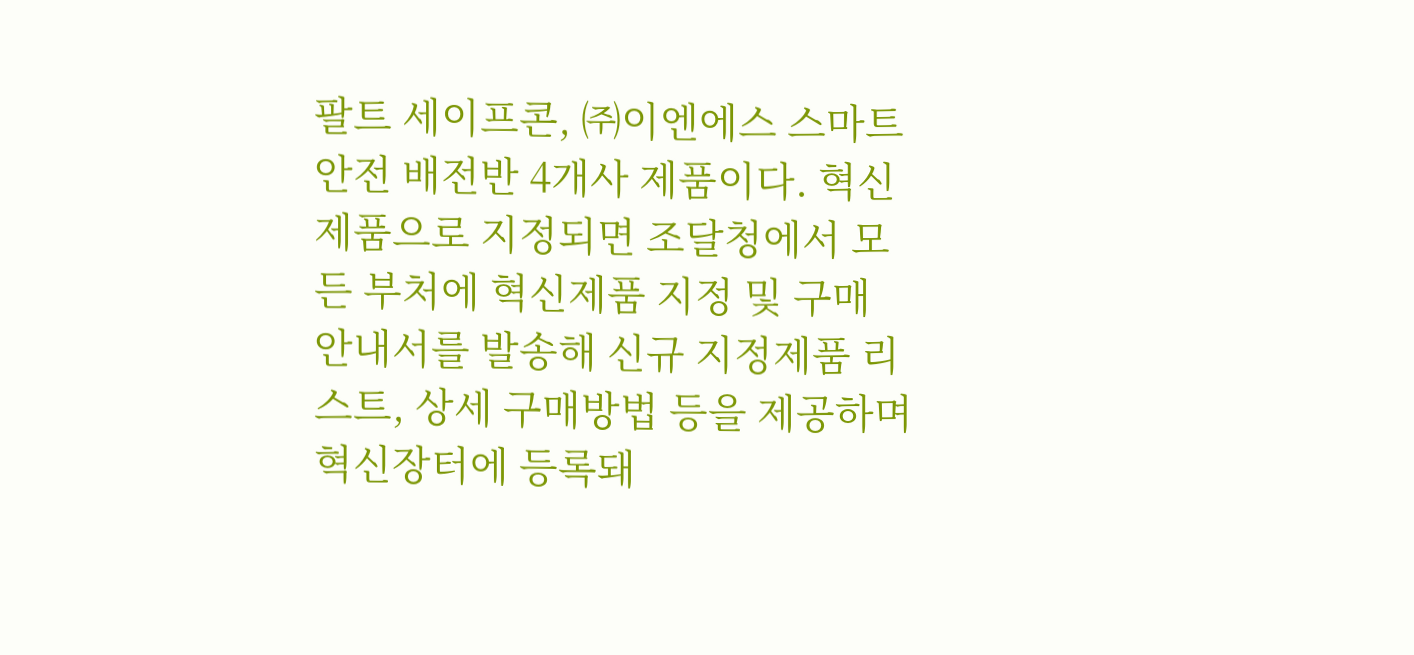팔트 세이프콘, ㈜이엔에스 스마트 안전 배전반 4개사 제품이다. 혁신제품으로 지정되면 조달청에서 모든 부처에 혁신제품 지정 및 구매 안내서를 발송해 신규 지정제품 리스트, 상세 구매방법 등을 제공하며 혁신장터에 등록돼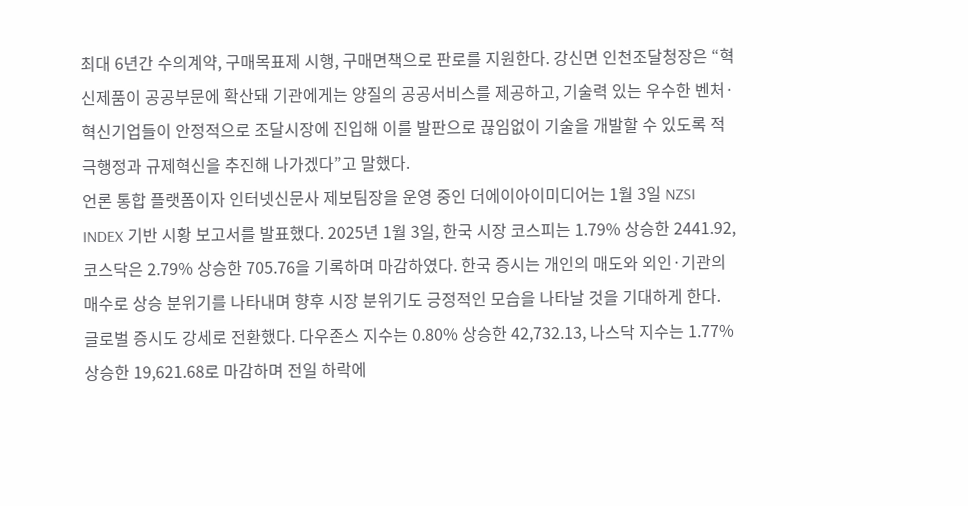최대 6년간 수의계약, 구매목표제 시행, 구매면책으로 판로를 지원한다. 강신면 인천조달청장은 “혁신제품이 공공부문에 확산돼 기관에게는 양질의 공공서비스를 제공하고, 기술력 있는 우수한 벤처·혁신기업들이 안정적으로 조달시장에 진입해 이를 발판으로 끊임없이 기술을 개발할 수 있도록 적극행정과 규제혁신을 추진해 나가겠다”고 말했다.
언론 통합 플랫폼이자 인터넷신문사 제보팀장을 운영 중인 더에이아이미디어는 1월 3일 NZSI INDEX 기반 시황 보고서를 발표했다. 2025년 1월 3일, 한국 시장 코스피는 1.79% 상승한 2441.92, 코스닥은 2.79% 상승한 705.76을 기록하며 마감하였다. 한국 증시는 개인의 매도와 외인·기관의 매수로 상승 분위기를 나타내며 향후 시장 분위기도 긍정적인 모습을 나타날 것을 기대하게 한다. 글로벌 증시도 강세로 전환했다. 다우존스 지수는 0.80% 상승한 42,732.13, 나스닥 지수는 1.77% 상승한 19,621.68로 마감하며 전일 하락에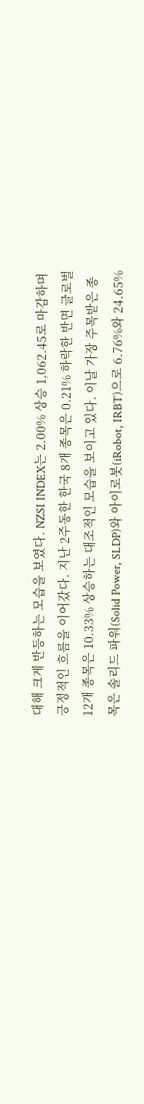대해 크게 반등하는 모습을 보였다. NZSI INDEX는 2.00% 상승 1,062.45로 마감하며 긍정적인 흐름을 이어갔다. 지난 2주동한 한국 8개 종목은 0.21% 하락한 반면 글로벌 12개 종목은 10.33% 상승하는 대조적인 모습을 보이고 있다. 이날 가장 주목받은 종목은 솔리드 파워(Solid Power, SLDP)와 아이로봇(iRobot, IRBT)으로 6.76%와 24.65%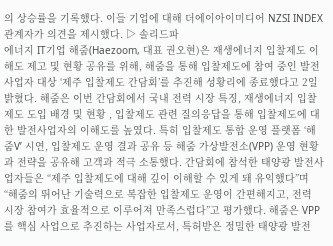의 상승률을 기록했다. 이들 기업에 대해 더에이아이미디어 NZSI INDEX 관계자가 의견을 제시했다. ▷ 솔리드파
에너지 IT기업 해줌(Haezoom, 대표 권오현)은 재생에너지 입찰제도 이해도 제고 및 현황 공유를 위해, 해줌을 통해 입찰제도에 참여 중인 발전사업자 대상 ‘제주 입찰제도 간담회’를 추진해 성황리에 종료했다고 2일 밝혔다. 해줌은 이번 간담회에서 국내 전력 시장 특징, 재생에너지 입찰제도 도입 배경 및 현황 , 입찰제도 관련 질의응답을 통해 입찰제도에 대한 발전사업자의 이해도를 높였다. 특히 입찰제도 통합 운영 플랫폼 ‘해줌V’ 시연, 입찰제도 운영 결과 공유 등 해줌 가상발전소(VPP) 운영 현황과 전략을 공유해 고객과 적극 소통했다. 간담회에 참석한 태양광 발전사업자들은 “제주 입찰제도에 대해 깊이 이해할 수 있게 돼 유익했다”며 “해줌의 뛰어난 기술력으로 복잡한 입찰제도 운영이 간편해지고, 전력 시장 참여가 효율적으로 이루어져 만족스럽다”고 평가했다. 해줌은 VPP를 핵심 사업으로 추진하는 사업자로서, 특허받은 정밀한 태양광 발전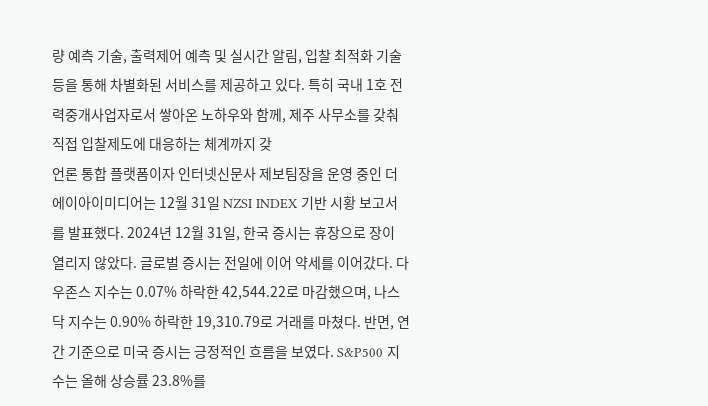량 예측 기술, 출력제어 예측 및 실시간 알림, 입찰 최적화 기술 등을 통해 차별화된 서비스를 제공하고 있다. 특히 국내 1호 전력중개사업자로서 쌓아온 노하우와 함께, 제주 사무소를 갖춰 직접 입찰제도에 대응하는 체계까지 갖
언론 통합 플랫폼이자 인터넷신문사 제보팀장을 운영 중인 더에이아이미디어는 12월 31일 NZSI INDEX 기반 시황 보고서를 발표했다. 2024년 12월 31일, 한국 증시는 휴장으로 장이 열리지 않았다. 글로벌 증시는 전일에 이어 약세를 이어갔다. 다우존스 지수는 0.07% 하락한 42,544.22로 마감했으며, 나스닥 지수는 0.90% 하락한 19,310.79로 거래를 마쳤다. 반면, 연간 기준으로 미국 증시는 긍정적인 흐름을 보였다. S&P500 지수는 올해 상승률 23.8%를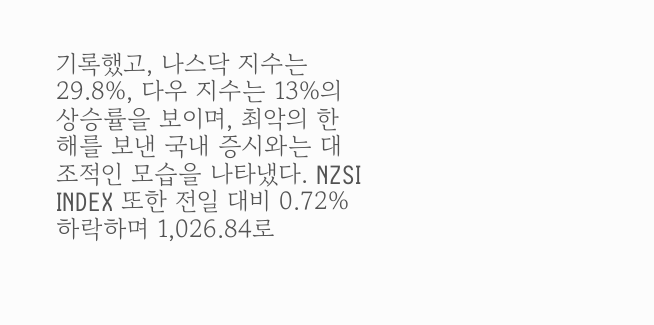기록했고, 나스닥 지수는 29.8%, 다우 지수는 13%의 상승률을 보이며, 최악의 한 해를 보낸 국내 증시와는 대조적인 모습을 나타냈다. NZSI INDEX 또한 전일 대비 0.72% 하락하며 1,026.84로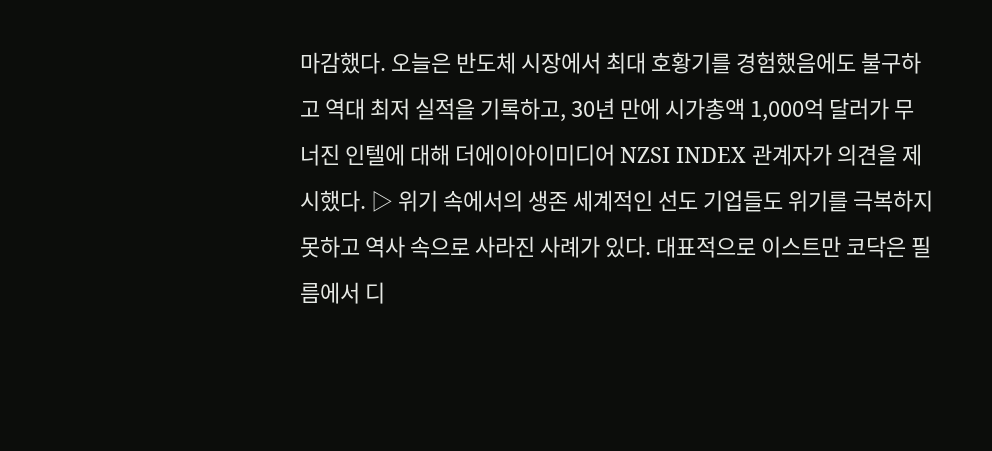마감했다. 오늘은 반도체 시장에서 최대 호황기를 경험했음에도 불구하고 역대 최저 실적을 기록하고, 30년 만에 시가총액 1,000억 달러가 무너진 인텔에 대해 더에이아이미디어 NZSI INDEX 관계자가 의견을 제시했다. ▷ 위기 속에서의 생존 세계적인 선도 기업들도 위기를 극복하지 못하고 역사 속으로 사라진 사례가 있다. 대표적으로 이스트만 코닥은 필름에서 디